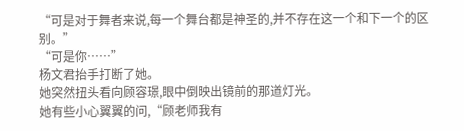“可是对于舞者来说,每一个舞台都是神圣的,并不存在这一个和下一个的区别。”
“可是你……”
杨文君抬手打断了她。
她突然扭头看向顾容璟,眼中倒映出镜前的那道灯光。
她有些小心翼翼的问,“顾老师我有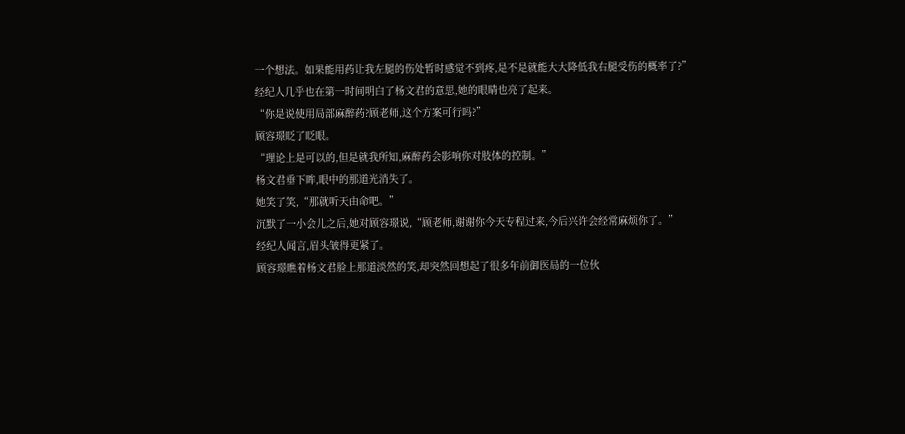一个想法。如果能用药让我左腿的伤处暂时感觉不到疼,是不是就能大大降低我右腿受伤的概率了?”
经纪人几乎也在第一时间明白了杨文君的意思,她的眼睛也亮了起来。
“你是说使用局部麻醉药?顾老师,这个方案可行吗?”
顾容璟眨了眨眼。
“理论上是可以的,但是就我所知,麻醉药会影响你对肢体的控制。”
杨文君垂下眸,眼中的那道光消失了。
她笑了笑,“那就听天由命吧。”
沉默了一小会儿之后,她对顾容璟说,“顾老师,谢谢你今天专程过来,今后兴许会经常麻烦你了。”
经纪人闻言,眉头皱得更紧了。
顾容璟瞧着杨文君脸上那道淡然的笑,却突然回想起了很多年前御医局的一位伙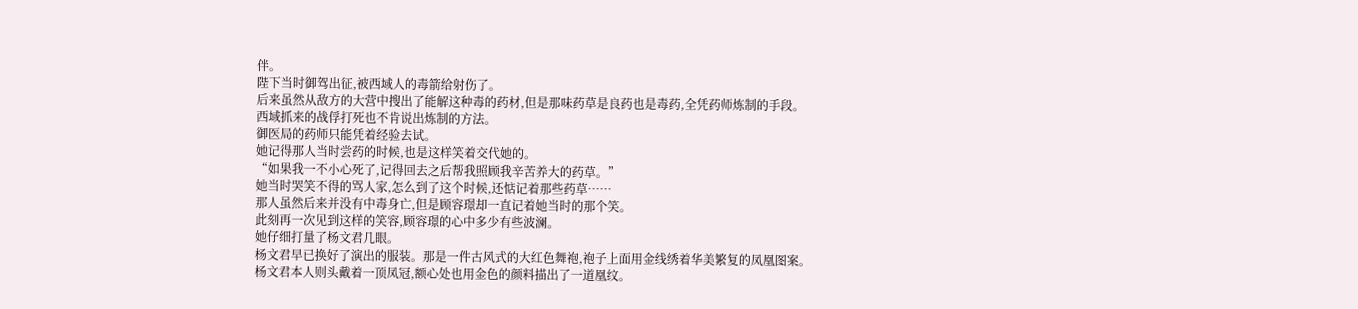伴。
陛下当时御驾出征,被西域人的毒箭给射伤了。
后来虽然从敌方的大营中搜出了能解这种毒的药材,但是那味药草是良药也是毒药,全凭药师炼制的手段。
西域抓来的战俘打死也不肯说出炼制的方法。
御医局的药师只能凭着经验去试。
她记得那人当时尝药的时候,也是这样笑着交代她的。
“如果我一不小心死了,记得回去之后帮我照顾我辛苦养大的药草。”
她当时哭笑不得的骂人家,怎么到了这个时候,还惦记着那些药草……
那人虽然后来并没有中毒身亡,但是顾容璟却一直记着她当时的那个笑。
此刻再一次见到这样的笑容,顾容璟的心中多少有些波澜。
她仔细打量了杨文君几眼。
杨文君早已换好了演出的服装。那是一件古风式的大红色舞袍,袍子上面用金线绣着华美繁复的凤凰图案。
杨文君本人则头戴着一顶凤冠,额心处也用金色的颜料描出了一道凰纹。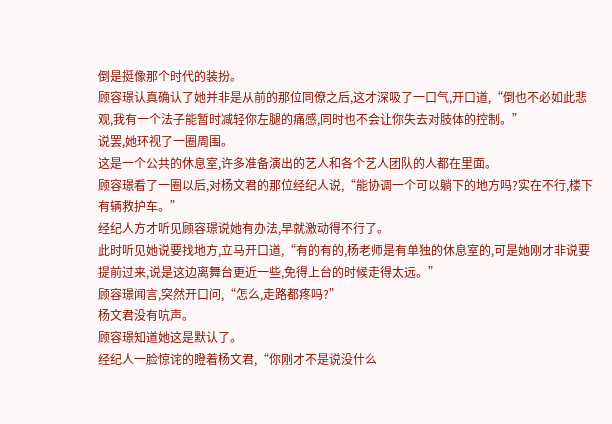倒是挺像那个时代的装扮。
顾容璟认真确认了她并非是从前的那位同僚之后,这才深吸了一口气,开口道,“倒也不必如此悲观,我有一个法子能暂时减轻你左腿的痛感,同时也不会让你失去对肢体的控制。”
说罢,她环视了一圈周围。
这是一个公共的休息室,许多准备演出的艺人和各个艺人团队的人都在里面。
顾容璟看了一圈以后,对杨文君的那位经纪人说,“能协调一个可以躺下的地方吗?实在不行,楼下有辆救护车。”
经纪人方才听见顾容璟说她有办法,早就激动得不行了。
此时听见她说要找地方,立马开口道,“有的有的,杨老师是有单独的休息室的,可是她刚才非说要提前过来,说是这边离舞台更近一些,免得上台的时候走得太远。”
顾容璟闻言,突然开口问,“怎么,走路都疼吗?”
杨文君没有吭声。
顾容璟知道她这是默认了。
经纪人一脸惊诧的瞪着杨文君,“你刚才不是说没什么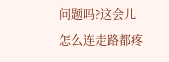问题吗?这会儿怎么连走路都疼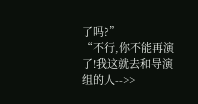了吗?”
“不行,你不能再演了!我这就去和导演组的人-->>